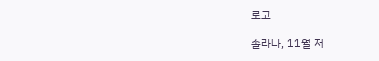로고

솔라나, 11월 저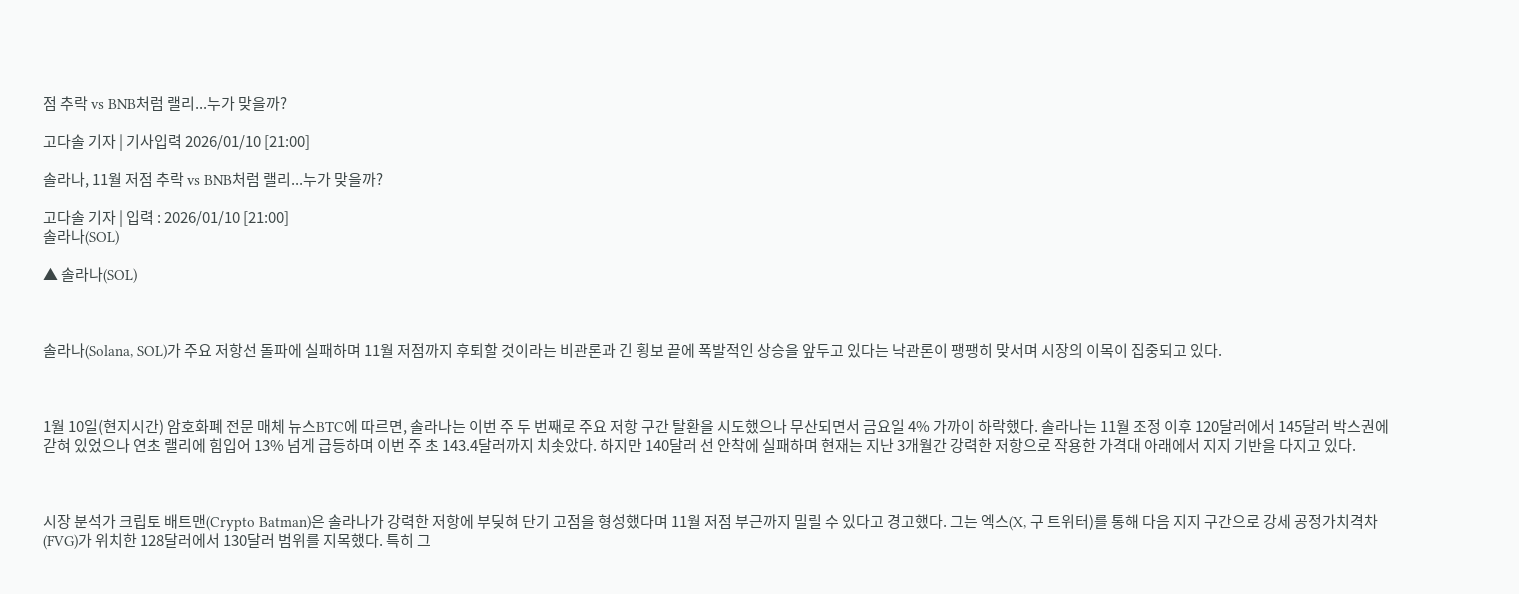점 추락 vs BNB처럼 랠리...누가 맞을까?

고다솔 기자 | 기사입력 2026/01/10 [21:00]

솔라나, 11월 저점 추락 vs BNB처럼 랠리...누가 맞을까?

고다솔 기자 | 입력 : 2026/01/10 [21:00]
솔라나(SOL)

▲ 솔라나(SOL)



솔라나(Solana, SOL)가 주요 저항선 돌파에 실패하며 11월 저점까지 후퇴할 것이라는 비관론과 긴 횡보 끝에 폭발적인 상승을 앞두고 있다는 낙관론이 팽팽히 맞서며 시장의 이목이 집중되고 있다.



1월 10일(현지시간) 암호화폐 전문 매체 뉴스BTC에 따르면, 솔라나는 이번 주 두 번째로 주요 저항 구간 탈환을 시도했으나 무산되면서 금요일 4% 가까이 하락했다. 솔라나는 11월 조정 이후 120달러에서 145달러 박스권에 갇혀 있었으나 연초 랠리에 힘입어 13% 넘게 급등하며 이번 주 초 143.4달러까지 치솟았다. 하지만 140달러 선 안착에 실패하며 현재는 지난 3개월간 강력한 저항으로 작용한 가격대 아래에서 지지 기반을 다지고 있다.



시장 분석가 크립토 배트맨(Crypto Batman)은 솔라나가 강력한 저항에 부딪혀 단기 고점을 형성했다며 11월 저점 부근까지 밀릴 수 있다고 경고했다. 그는 엑스(X, 구 트위터)를 통해 다음 지지 구간으로 강세 공정가치격차(FVG)가 위치한 128달러에서 130달러 범위를 지목했다. 특히 그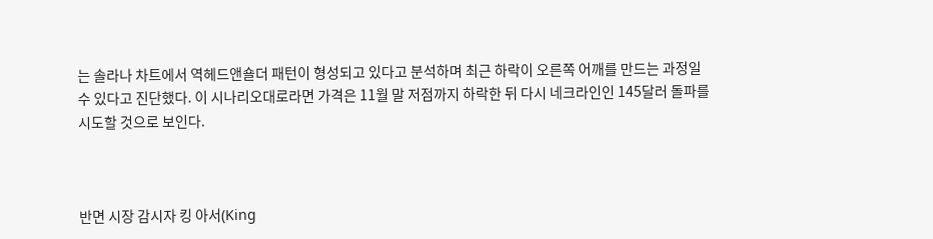는 솔라나 차트에서 역헤드앤숄더 패턴이 형성되고 있다고 분석하며 최근 하락이 오른쪽 어깨를 만드는 과정일 수 있다고 진단했다. 이 시나리오대로라면 가격은 11월 말 저점까지 하락한 뒤 다시 네크라인인 145달러 돌파를 시도할 것으로 보인다.



반면 시장 감시자 킹 아서(King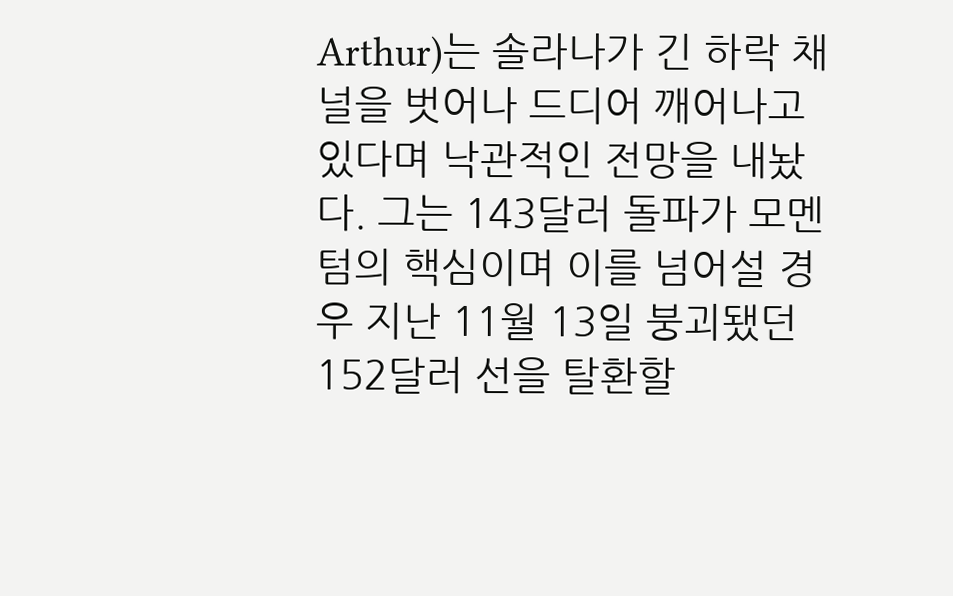Arthur)는 솔라나가 긴 하락 채널을 벗어나 드디어 깨어나고 있다며 낙관적인 전망을 내놨다. 그는 143달러 돌파가 모멘텀의 핵심이며 이를 넘어설 경우 지난 11월 13일 붕괴됐던 152달러 선을 탈환할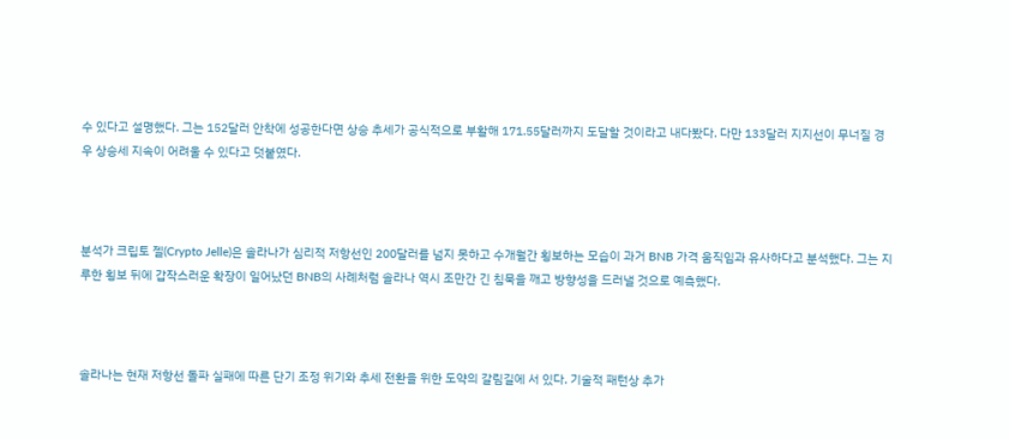수 있다고 설명했다. 그는 152달러 안착에 성공한다면 상승 추세가 공식적으로 부활해 171.55달러까지 도달할 것이라고 내다봤다. 다만 133달러 지지선이 무너질 경우 상승세 지속이 어려울 수 있다고 덧붙였다.



분석가 크립토 젤(Crypto Jelle)은 솔라나가 심리적 저항선인 200달러를 넘지 못하고 수개월간 횡보하는 모습이 과거 BNB 가격 움직임과 유사하다고 분석했다. 그는 지루한 횡보 뒤에 갑작스러운 확장이 일어났던 BNB의 사례처럼 솔라나 역시 조만간 긴 침묵을 깨고 방향성을 드러낼 것으로 예측했다.



솔라나는 현재 저항선 돌파 실패에 따른 단기 조정 위기와 추세 전환을 위한 도약의 갈림길에 서 있다. 기술적 패턴상 추가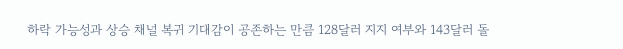하락 가능성과 상승 채널 복귀 기대감이 공존하는 만큼 128달러 지지 여부와 143달러 돌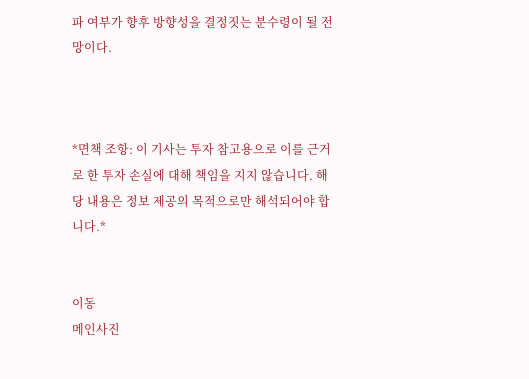파 여부가 향후 방향성을 결정짓는 분수령이 될 전망이다.



*면책 조항: 이 기사는 투자 참고용으로 이를 근거로 한 투자 손실에 대해 책임을 지지 않습니다. 해당 내용은 정보 제공의 목적으로만 해석되어야 합니다.*


이동
메인사진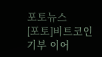포토뉴스
[포토]비트코인 기부 이어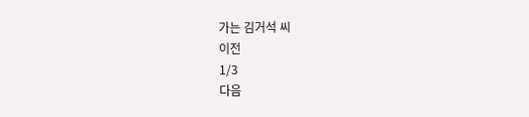가는 김거석 씨
이전
1/3
다음